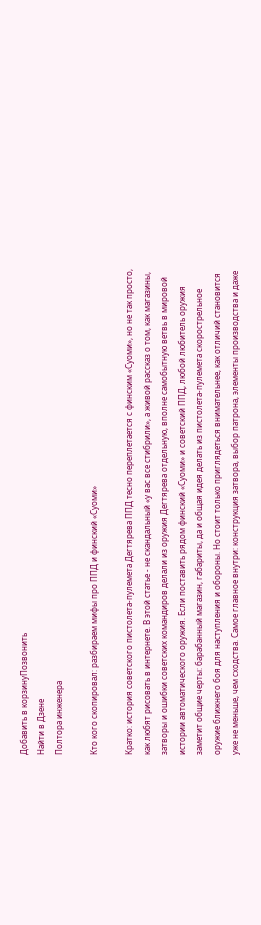Добавить в корзинуПозвонить
Найти в Дзене
Полтора инженера

Кто кого скопировал: разбираем мифы про ППД и финский «Суоми»

Кратко: история советского пистолета‑пулемета Дегтярева ППД тесно переплетается с финским «Суоми», но не так просто, как любят рисовать в интернете. В этой статье - не скандальный «у вас все стибрили», а живой рассказ о том, как магазины, затворы и ошибки советских командиров делали из оружия Дегтярева отдельную, вполне самобытную ветвь в мировой истории автоматического оружия. Если поставить рядом финский «Суоми» и советский ППД, любой любитель оружия заметит общие черты: барабанный магазин, габариты, да и общая идея делать из пистолета‑пулемета скорострельное оружие ближнего боя для наступления и обороны. Но стоит только приглядеться внимательнее, как отличий становится уже не меньше, чем сходства. Самое главное внутри: конструкция затвора, выбор патрона, элементы производства и даже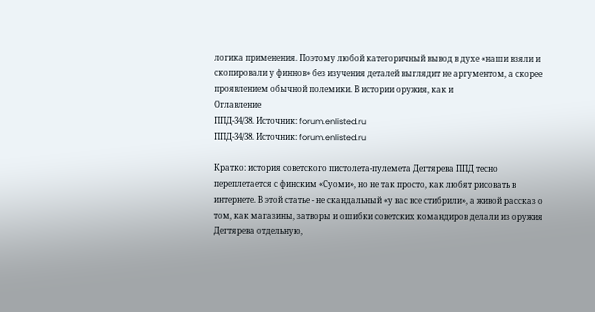логика применения. Поэтому любой категоричный вывод в духе «наши взяли и скопировали у финнов» без изучения деталей выглядит не аргументом, а скорее проявлением обычной полемики. В истории оружия, как и
Оглавление
ППД-34/38. Источник: forum.enlisted.ru
ППД-34/38. Источник: forum.enlisted.ru

Кратко: история советского пистолета‑пулемета Дегтярева ППД тесно переплетается с финским «Суоми», но не так просто, как любят рисовать в интернете. В этой статье - не скандальный «у вас все стибрили», а живой рассказ о том, как магазины, затворы и ошибки советских командиров делали из оружия Дегтярева отдельную,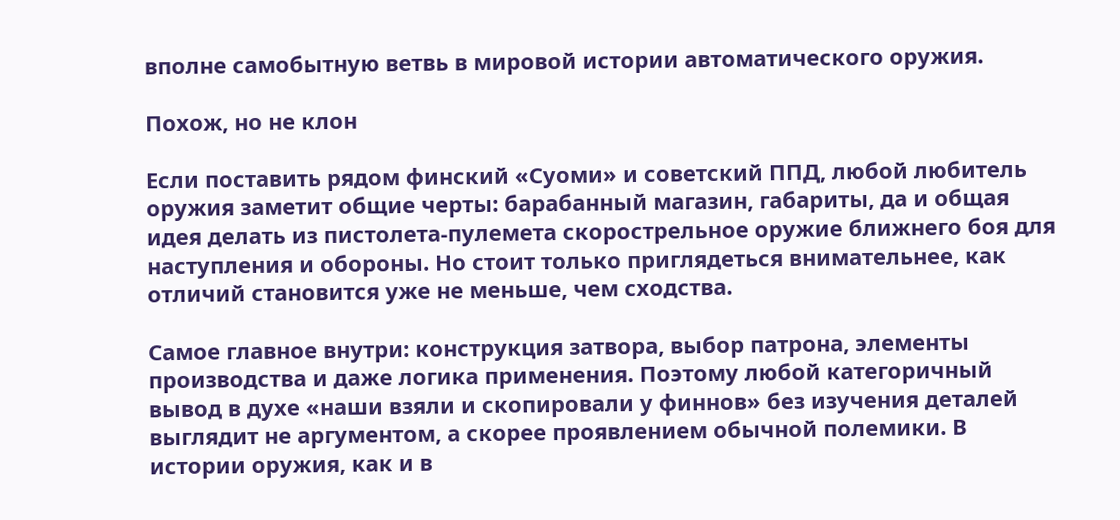вполне самобытную ветвь в мировой истории автоматического оружия.

Похож, но не клон

Если поставить рядом финский «Суоми» и советский ППД, любой любитель оружия заметит общие черты: барабанный магазин, габариты, да и общая идея делать из пистолета‑пулемета скорострельное оружие ближнего боя для наступления и обороны. Но стоит только приглядеться внимательнее, как отличий становится уже не меньше, чем сходства.

Самое главное внутри: конструкция затвора, выбор патрона, элементы производства и даже логика применения. Поэтому любой категоричный вывод в духе «наши взяли и скопировали у финнов» без изучения деталей выглядит не аргументом, а скорее проявлением обычной полемики. В истории оружия, как и в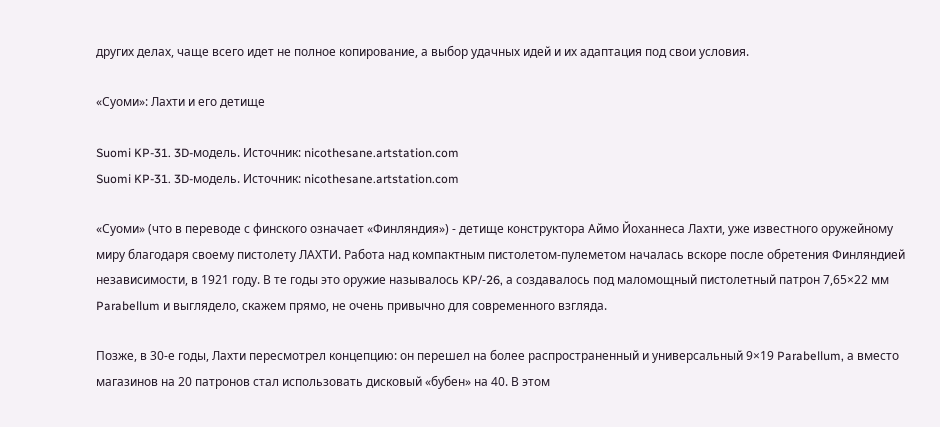других делах, чаще всего идет не полное копирование, а выбор удачных идей и их адаптация под свои условия.

«Суоми»: Лахти и его детище

Suomi KP-31. 3D-модель. Источник: nicothesane.artstation.com
Suomi KP-31. 3D-модель. Источник: nicothesane.artstation.com

«Суоми» (что в переводе с финского означает «Финляндия») - детище конструктора Аймо Йоханнеса Лахти, уже известного оружейному миру благодаря своему пистолету ЛАХТИ. Работа над компактным пистолетом‑пулеметом началась вскоре после обретения Финляндией независимости, в 1921 году. В те годы это оружие называлось KP/‑26, а создавалось под маломощный пистолетный патрон 7,65×22 мм Parabellum и выглядело, скажем прямо, не очень привычно для современного взгляда.

Позже, в 30‑е годы, Лахти пересмотрел концепцию: он перешел на более распространенный и универсальный 9×19 Parabellum, а вместо магазинов на 20 патронов стал использовать дисковый «бубен» на 40. В этом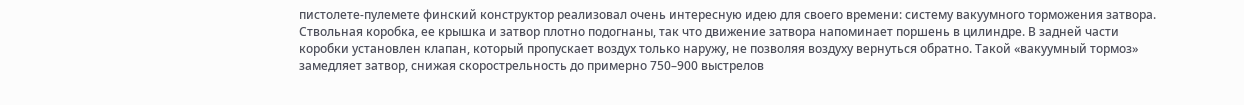пистолете‑пулемете финский конструктор реализовал очень интересную идею для своего времени: систему вакуумного торможения затвора. Ствольная коробка, ее крышка и затвор плотно подогнаны, так что движение затвора напоминает поршень в цилиндре. В задней части коробки установлен клапан, который пропускает воздух только наружу, не позволяя воздуху вернуться обратно. Такой «вакуумный тормоз» замедляет затвор, снижая скорострельность до примерно 750–900 выстрелов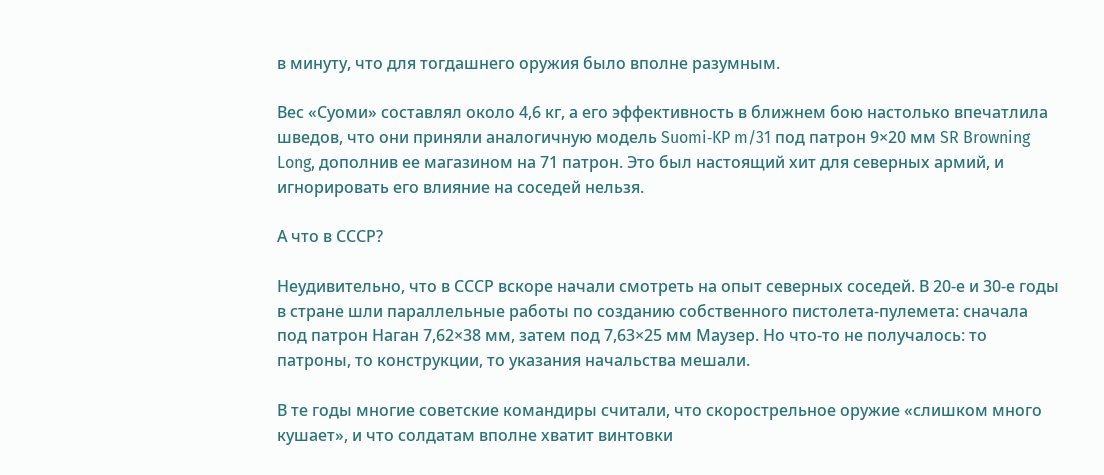в минуту, что для тогдашнего оружия было вполне разумным.

Вес «Суоми» составлял около 4,6 кг, а его эффективность в ближнем бою настолько впечатлила шведов, что они приняли аналогичную модель Suomi‑KP m/31 под патрон 9×20 мм SR Browning Long, дополнив ее магазином на 71 патрон. Это был настоящий хит для северных армий, и игнорировать его влияние на соседей нельзя.

А что в СССР?

Неудивительно, что в СССР вскоре начали смотреть на опыт северных соседей. В 20‑е и 30‑е годы в стране шли параллельные работы по созданию собственного пистолета‑пулемета: сначала под патрон Наган 7,62×38 мм, затем под 7,63×25 мм Маузер. Но что‑то не получалось: то патроны, то конструкции, то указания начальства мешали.

В те годы многие советские командиры считали, что скорострельное оружие «слишком много кушает», и что солдатам вполне хватит винтовки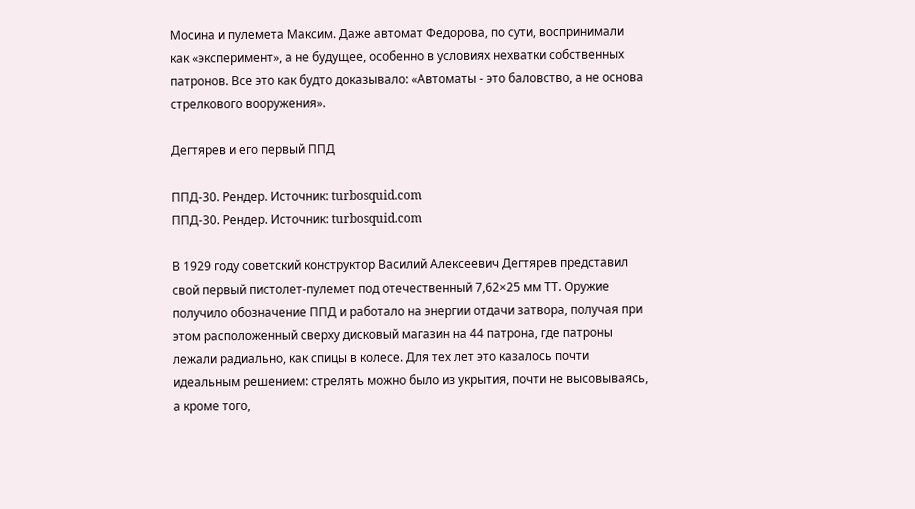Мосина и пулемета Максим. Даже автомат Федорова, по сути, воспринимали как «эксперимент», а не будущее, особенно в условиях нехватки собственных патронов. Все это как будто доказывало: «Автоматы - это баловство, а не основа стрелкового вооружения».

Дегтярев и его первый ППД

ППД-30. Рендер. Источник: turbosquid.com
ППД-30. Рендер. Источник: turbosquid.com

В 1929 году советский конструктор Василий Алексеевич Дегтярев представил свой первый пистолет‑пулемет под отечественный 7,62×25 мм ТТ. Оружие получило обозначение ППД и работало на энергии отдачи затвора, получая при этом расположенный сверху дисковый магазин на 44 патрона, где патроны лежали радиально, как спицы в колесе. Для тех лет это казалось почти идеальным решением: стрелять можно было из укрытия, почти не высовываясь, а кроме того,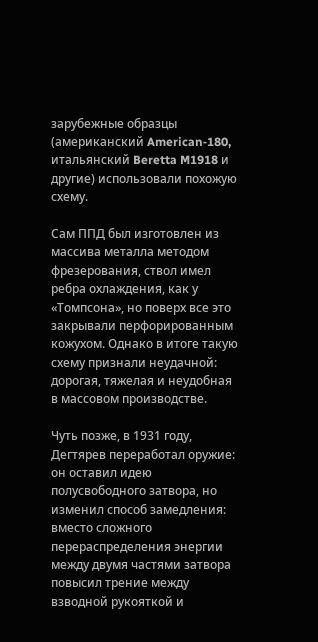зарубежные образцы (американский American‑180, итальянский Beretta M1918 и другие) использовали похожую схему.

Сам ППД был изготовлен из массива металла методом фрезерования, ствол имел ребра охлаждения, как у «Томпсона», но поверх все это закрывали перфорированным кожухом. Однако в итоге такую схему признали неудачной: дорогая, тяжелая и неудобная в массовом производстве.

Чуть позже, в 1931 году, Дегтярев переработал оружие: он оставил идею полусвободного затвора, но изменил способ замедления: вместо сложного перераспределения энергии между двумя частями затвора повысил трение между взводной рукояткой и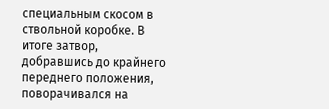специальным скосом в ствольной коробке. В итоге затвор, добравшись до крайнего переднего положения, поворачивался на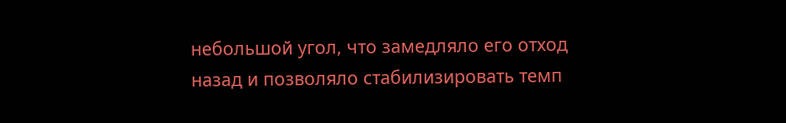небольшой угол, что замедляло его отход назад и позволяло стабилизировать темп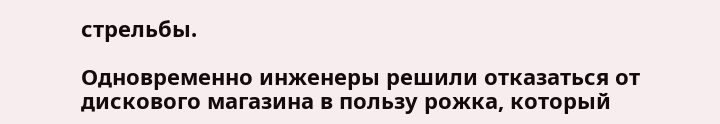стрельбы.

Одновременно инженеры решили отказаться от дискового магазина в пользу рожка, который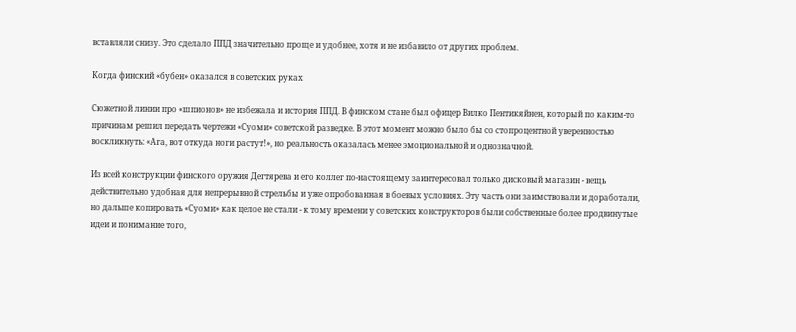вставляли снизу. Это сделало ППД значительно проще и удобнее, хотя и не избавило от других проблем.

Когда финский «бубен» оказался в советских руках

Сюжетной линии про «шпионов» не избежала и история ППД. В финском стане был офицер Вилко Пентикяйнен, который по каким‑то причинам решил передать чертежи «Суоми» советской разведке. В этот момент можно было бы со стопроцентной уверенностью воскликнуть: «Ага, вот откуда ноги растут!», но реальность оказалась менее эмоциональной и однозначной.

Из всей конструкции финского оружия Дегтярева и его коллег по‑настоящему заинтересовал только дисковый магазин - вещь действительно удобная для непрерывной стрельбы и уже опробованная в боевых условиях. Эту часть они заимствовали и доработали, но дальше копировать «Суоми» как целое не стали - к тому времени у советских конструкторов были собственные более продвинутые идеи и понимание того,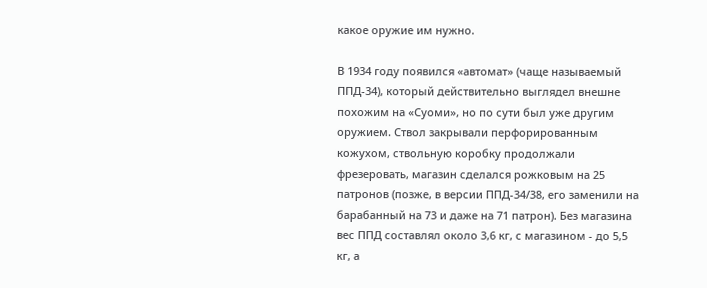какое оружие им нужно.

В 1934 году появился «автомат» (чаще называемый ППД‑34), который действительно выглядел внешне похожим на «Суоми», но по сути был уже другим оружием. Ствол закрывали перфорированным кожухом, ствольную коробку продолжали фрезеровать, магазин сделался рожковым на 25 патронов (позже, в версии ППД‑34/38, его заменили на барабанный на 73 и даже на 71 патрон). Без магазина вес ППД составлял около 3,6 кг, с магазином - до 5,5 кг, а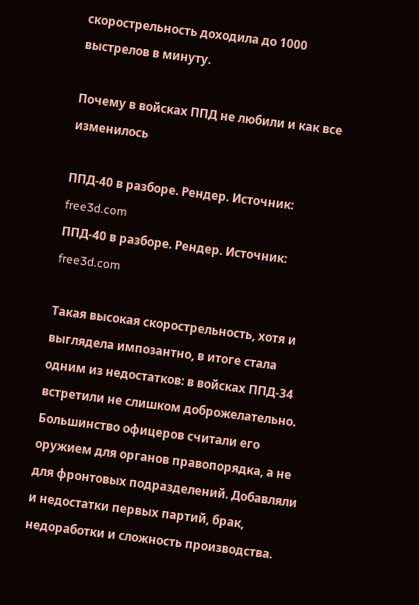скорострельность доходила до 1000 выстрелов в минуту.

Почему в войсках ППД не любили и как все изменилось

ППД-40 в разборе. Рендер. Источник: free3d.com
ППД-40 в разборе. Рендер. Источник: free3d.com

Такая высокая скорострельность, хотя и выглядела импозантно, в итоге стала одним из недостатков: в войсках ППД‑34 встретили не слишком доброжелательно. Большинство офицеров считали его оружием для органов правопорядка, а не для фронтовых подразделений. Добавляли и недостатки первых партий, брак, недоработки и сложность производства.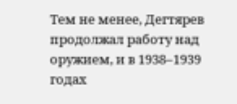Тем не менее, Дегтярев продолжал работу над оружием, и в 1938–1939 годах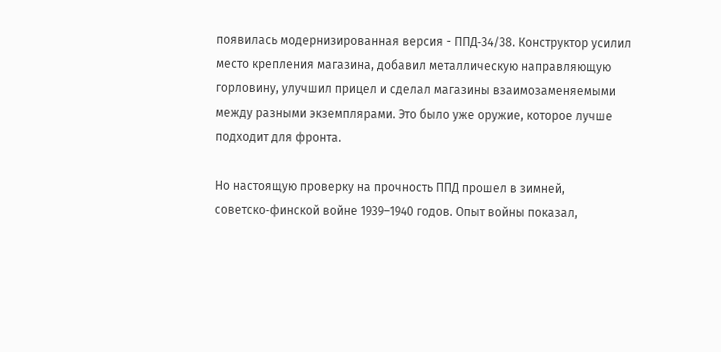появилась модернизированная версия - ППД‑34/38. Конструктор усилил место крепления магазина, добавил металлическую направляющую горловину, улучшил прицел и сделал магазины взаимозаменяемыми между разными экземплярами. Это было уже оружие, которое лучше подходит для фронта.

Но настоящую проверку на прочность ППД прошел в зимней, советско‑финской войне 1939–1940 годов. Опыт войны показал,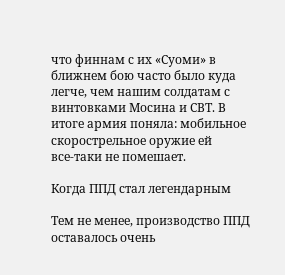что финнам с их «Суоми» в ближнем бою часто было куда легче, чем нашим солдатам с винтовками Мосина и СВТ. В итоге армия поняла: мобильное скорострельное оружие ей все‑таки не помешает.

Когда ППД стал легендарным

Тем не менее, производство ППД оставалось очень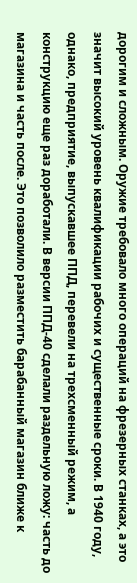дорогим и сложным. Оружие требовало много операций на фрезерных станках, а это значит высокий уровень квалификации рабочих и существенные сроки. В 1940 году, однако, предприятие, выпускавшее ППД, перевели на трехсменный режим, а конструкцию еще раз доработали. В версии ППД‑40 сделали раздельную ложу: часть до магазина и часть после. Это позволило разместить барабанный магазин ближе к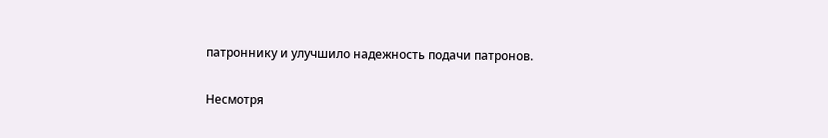патроннику и улучшило надежность подачи патронов.

Несмотря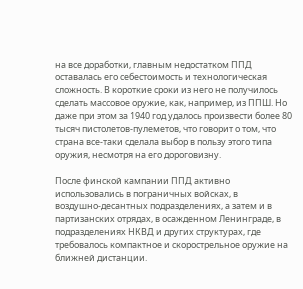на все доработки, главным недостатком ППД оставалась его себестоимость и технологическая сложность. В короткие сроки из него не получилось сделать массовое оружие, как, например, из ППШ. Но даже при этом за 1940 год удалось произвести более 80 тысяч пистолетов‑пулеметов, что говорит о том, что страна все‑таки сделала выбор в пользу этого типа оружия, несмотря на его дороговизну.

После финской кампании ППД активно использовались в пограничных войсках, в воздушно‑десантных подразделениях, а затем и в партизанских отрядах, в осажденном Ленинграде, в подразделениях НКВД и других структурах, где требовалось компактное и скорострельное оружие на ближней дистанции.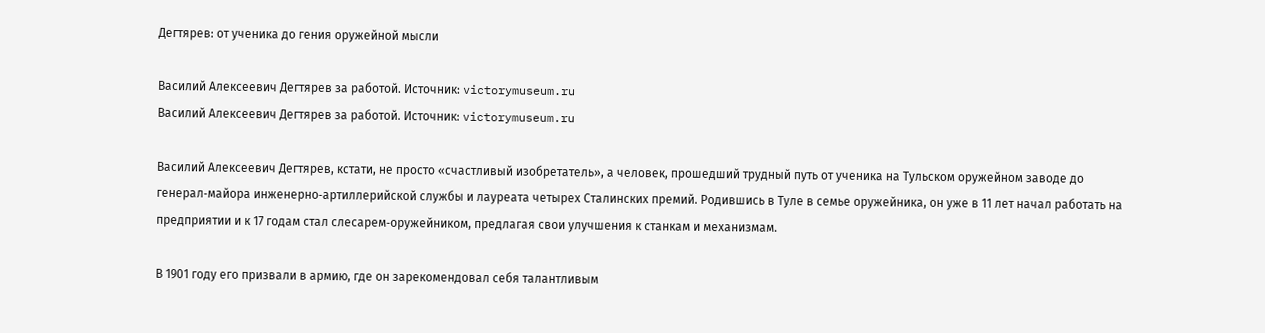Дегтярев: от ученика до гения оружейной мысли

Василий Алексеевич Дегтярев за работой. Источник: victorymuseum.ru
Василий Алексеевич Дегтярев за работой. Источник: victorymuseum.ru

Василий Алексеевич Дегтярев, кстати, не просто «счастливый изобретатель», а человек, прошедший трудный путь от ученика на Тульском оружейном заводе до генерал‑майора инженерно‑артиллерийской службы и лауреата четырех Сталинских премий. Родившись в Туле в семье оружейника, он уже в 11 лет начал работать на предприятии и к 17 годам стал слесарем‑оружейником, предлагая свои улучшения к станкам и механизмам.

В 1901 году его призвали в армию, где он зарекомендовал себя талантливым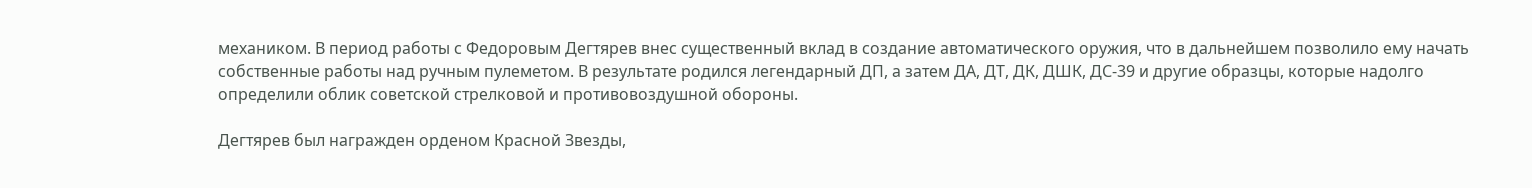механиком. В период работы с Федоровым Дегтярев внес существенный вклад в создание автоматического оружия, что в дальнейшем позволило ему начать собственные работы над ручным пулеметом. В результате родился легендарный ДП, а затем ДА, ДТ, ДК, ДШК, ДС‑39 и другие образцы, которые надолго определили облик советской стрелковой и противовоздушной обороны.

Дегтярев был награжден орденом Красной Звезды,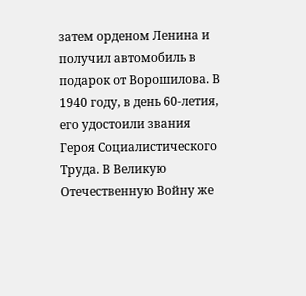затем орденом Ленина и получил автомобиль в подарок от Ворошилова. В 1940 году, в день 60‑летия, его удостоили звания Героя Социалистического Труда. В Великую Отечественную Войну же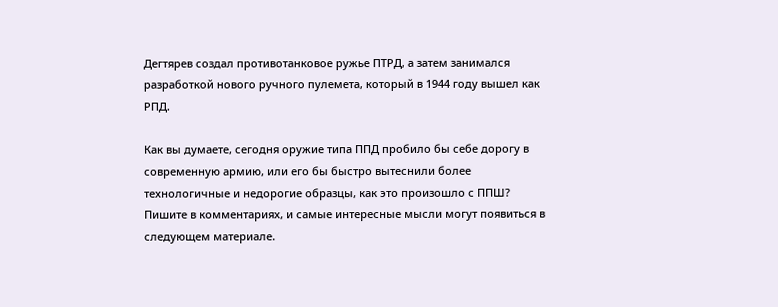Дегтярев создал противотанковое ружье ПТРД, а затем занимался разработкой нового ручного пулемета, который в 1944 году вышел как РПД.

Как вы думаете, сегодня оружие типа ППД пробило бы себе дорогу в современную армию, или его бы быстро вытеснили более технологичные и недорогие образцы, как это произошло с ППШ? Пишите в комментариях, и самые интересные мысли могут появиться в следующем материале.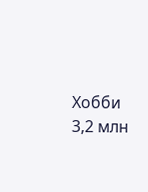Хобби
3,2 млн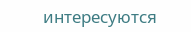интересуются